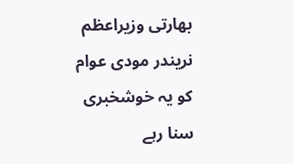بھارتی وزیراعظم نریندر مودی عوام کو یہ خوشخبری سنا رہے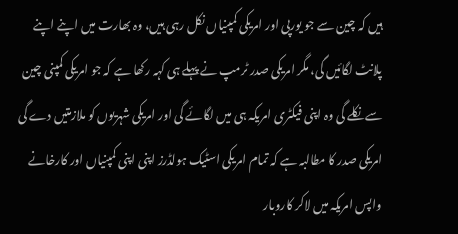ہیں کہ چین سے جو یورپی اور امریکی کمپنیاں نکل رہی ہیں، وہ بھارت میں اپنے اپنے پلانٹ لگائیں گی، مگر امریکی صدر ٹرمپ نے پہلے ہی کہہ رکھا ہے کہ جو امریکی کمپنی چین سے نکلے گی وہ اپنی فیکٹری امریکہ ہی میں لگائے گی اور امریکی شہریوں کو ملازمتیں دے گی
امریکی صدر کا مطالبہ ہے کہ تمام امریکی اسٹیک ہولڈرز اپنی اپنی کمپنیاں اور کارخانے واپس امریکہ میں لاکر کاروبار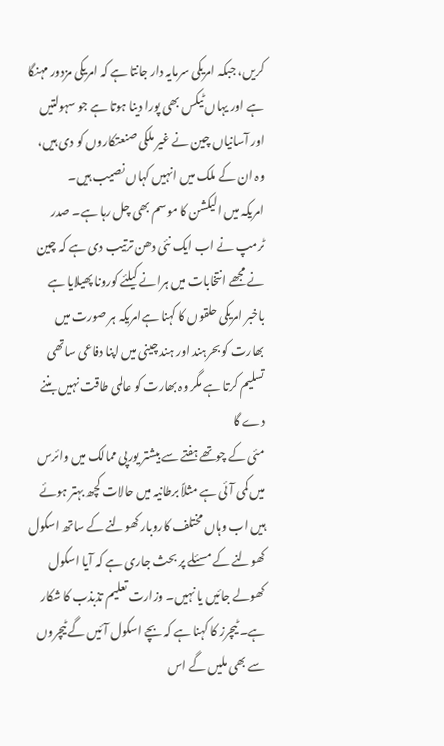کریں، جبکہ امریکی سرمایہ دار جانتا ہے کہ امریکی مزدور مہنگا ہے اور یہاں ٹیکس بھی پورا دینا ہوتا ہے جو سہولتیں اور آسانیاں چین نے غیر ملکی صنعتکاروں کو دی ہیں، وہ ان کے ملک میں انہیں کہاں نصیب ہیں۔
امریکہ میں الیکشن کا موسم بھی چل رہا ہے۔ صدر ٹرمپ نے اب ایک نئی دھن ترتیب دی ہے کہ چین نے مجھے انتخابات میں ہرانے کیلئے کورونا پھیلایا ہے
باخبر امریکی حلقوں کا کہنا ہےامریکہ ہر صورت میں بھارت کو بحرہند اور ہند چینی میں اپنا دفاعی ساتھی تسلیم کرتا ہے مگر وہ بھارت کو عالمی طاقت نہیں بننے دے گا
مئی کے چوتھے ہفتے سے بیشتر یورپی ممالک میں وائرس میں کمی آئی ہے مثلاً برطانیہ میں حالات کچھ بہتر ہوئے ہیں اب وہاں مختلف کاروبار کھولنے کے ساتھ اسکول کھولنے کے مسئلے پر بحث جاری ہے کہ آیا اسکول کھولے جائیں یا نہیں۔ وزارت تعلیم تذبذب کا شکار ہے۔ ٹیچرز کا کہنا ہے کہ بچے اسکول آئیں گے ٹیچروں سے بھی ملیں گے اس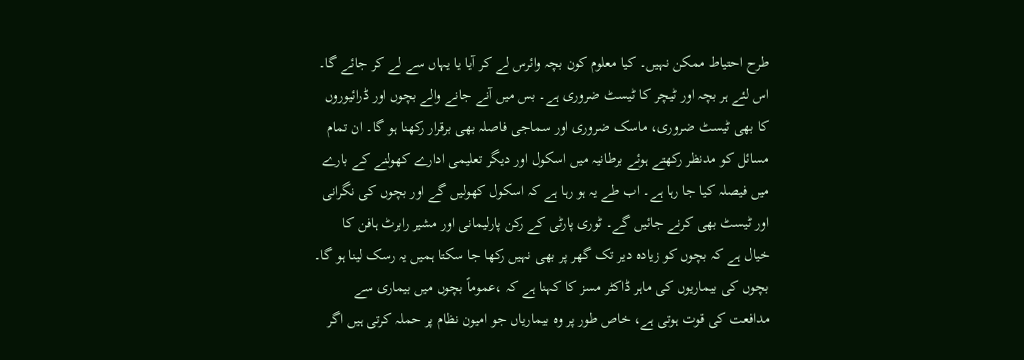طرح احتیاط ممکن نہیں۔ کیا معلوم کون بچہ وائرس لے کر آیا یا یہاں سے لے کر جائے گا۔ اس لئے ہر بچہ اور ٹیچر کا ٹیسٹ ضروری ہے۔ بس میں آنے جانے والے بچوں اور ڈرائیوروں کا بھی ٹیسٹ ضروری، ماسک ضروری اور سماجی فاصلہ بھی برقرار رکھنا ہو گا۔ ان تمام مسائل کو مدنظر رکھتے ہوئے برطانیہ میں اسکول اور دیگر تعلیمی ادارے کھولنے کے بارے میں فیصلہ کیا جا رہا ہے۔ اب طے یہ ہو رہا ہے کہ اسکول کھولیں گے اور بچوں کی نگرانی اور ٹیسٹ بھی کرنے جائیں گے۔ ٹوری پارٹی کے رکن پارلیمانی اور مشیر رابرٹ ہافن کا خیال ہے کہ بچوں کو زیادہ دیر تک گھر پر بھی نہیں رکھا جا سکتا ہمیں یہ رسک لینا ہو گا۔
بچوں کی بیماریوں کی ماہر ڈاکٹر مسز کا کہنا ہے کہ ،عموماً بچوں میں بیماری سے مدافعت کی قوت ہوتی ہے، خاص طور پر وہ بیماریاں جو امیون نظام پر حملہ کرتی ہیں اگر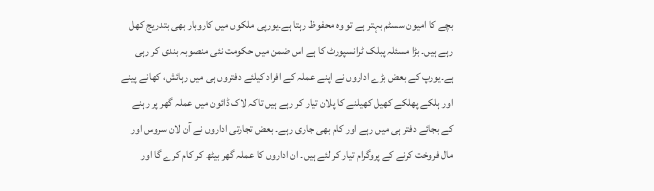بچے کا امیون سسٹم بہتر ہے تو وہ محفوظ رہتا ہے۔یورپی ملکوں میں کاروبار بھی بتدریج کھل رہے ہیں۔ بڑا مسئلہ پبلک ٹرانسپورٹ کا ہے اس ضمن میں حکومت نئی منصوبہ بندی کر رہی ہے۔یورپ کے بعض بڑے اداروں نے اپنے عملہ کے افراد کیلئے دفتروں ہی میں رہائش، کھانے پینے اور ہلکے پھلکے کھیل کھیلنے کا پلان تیار کر رہے ہیں تاکہ لاک ڈائون میں عملہ گھر پر رہنے کے بجائے دفتر ہی میں رہے اور کام بھی جاری رہے۔ بعض تجارتی اداروں نے آن لان سروس اور مال فروخت کرنے کے پروگرام تیار کر لئے ہیں۔ ان اداروں کا عملہ گھر بیٹھ کر کام کرے گا اور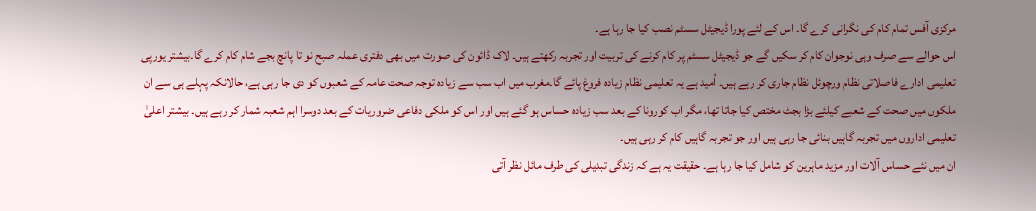مرکزی آفس تمام کام کی نگرانی کرے گا۔ اس کے لئے پورا ڈیجیٹل سسٹم نصب کیا جا رہا ہے۔
اس حوالے سے صرف وہی نوجوان کام کر سکیں گے جو ڈیجیٹل سسٹم پر کام کرنے کی تربیت اور تجربہ رکھتے ہیں۔ لاک ڈائون کی صورت میں بھی دفتری عملہ صبح نو تا پانچ بجے شام کام کرے گا۔بیشتر یورپی تعلیمی ادارے فاصلاتی نظام ورچوئل نظام جاری کر رہے ہیں۔ اُمید ہے یہ تعلیمی نظام زیادہ فروغ پائے گا۔مغرب میں اب سب سے زیادہ توجہ صحت عامہ کے شعبوں کو دی جا رہی ہے، حالانکہ پہلے ہی سے ان ملکوں میں صحت کے شعبے کیلئے بڑا بجٹ مختص کیا جاتا تھا، مگر اب کورونا کے بعد سب زیادہ حساس ہو گئے ہیں اور اس کو ملکی دفاعی ضروریات کے بعد دوسرا اہم شعبہ شمار کر رہے ہیں۔ بیشتر اعلیٰ تعلیمی اداروں میں تجربہ گاہیں بنائی جا رہی ہیں اور جو تجربہ گاہیں کام کر رہی ہیں۔
ان میں نئے حساس آلات اور مزید ماہرین کو شامل کیا جا رہا ہے۔ حقیقت یہ ہے کہ زندگی تبدیلی کی طرف مائل نظر آتی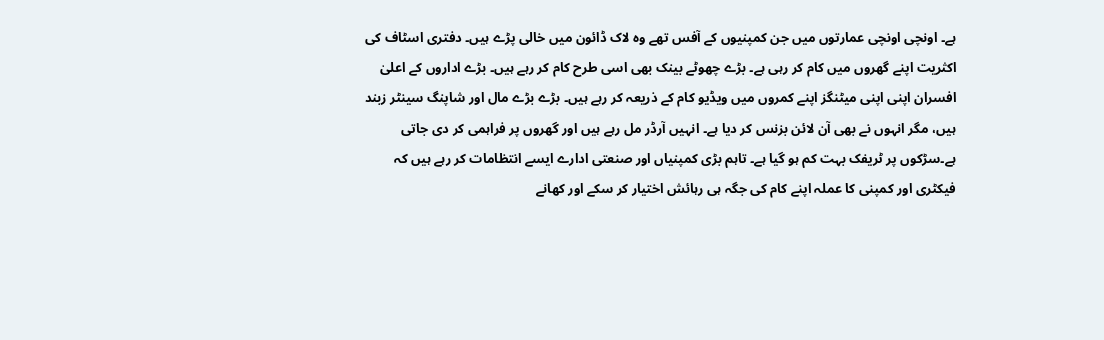ہے۔ اونچی اونچی عمارتوں میں جن کمپنیوں کے آفس تھے وہ لاک ڈائون میں خالی پڑے ہیں۔ دفتری اسٹاف کی اکثریت اپنے گھروں میں کام کر رہی ہے۔ بڑے چھوٹے بینک بھی اسی طرح کام کر رہے ہیں۔ بڑے اداروں کے اعلیٰ افسران اپنی اپنی میٹنگز اپنے کمروں میں ویڈیو کام کے ذریعہ کر رہے ہیں۔ بڑے بڑے مال اور شاپنگ سینٹر زبند ہیں، مگر انہوں نے بھی آن لائن بزنس کر دیا ہے۔ انہیں آرڈر مل رہے ہیں اور گھروں پر فراہمی کر دی جاتی ہے۔سڑکوں پر ٹریفک بہت کم ہو گیا ہے۔ تاہم بڑی کمپنیاں اور صنعتی ادارے ایسے انتظامات کر رہے ہیں کہ فیکٹری اور کمپنی کا عملہ اپنے کام کی جگہ ہی رہائش اختیار کر سکے اور کھانے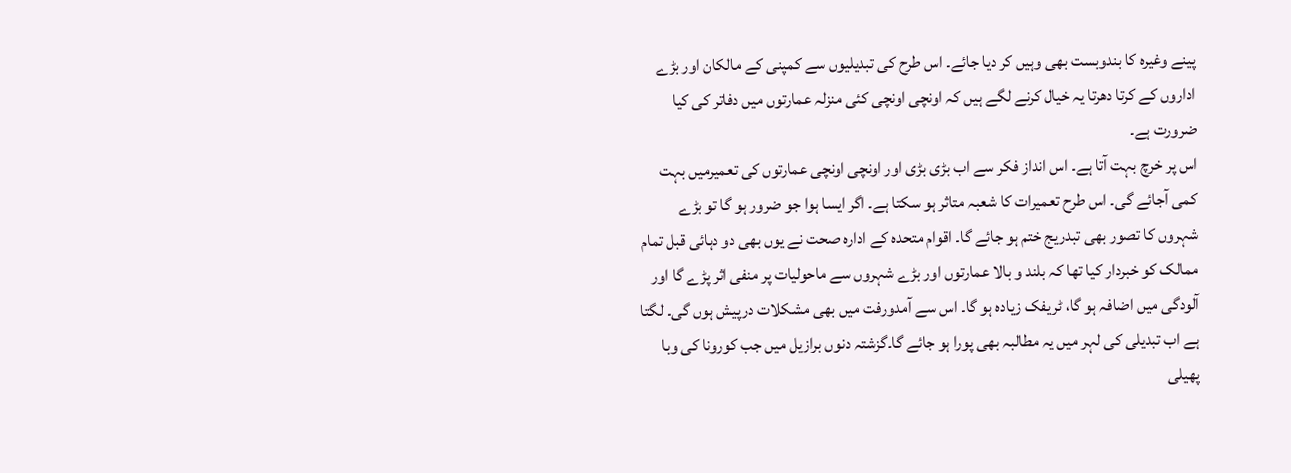پینے وغیرہ کا بندوبست بھی وہیں کر دیا جائے۔ اس طرح کی تبدیلیوں سے کمپنی کے مالکان اور بڑے اداروں کے کرتا دھرتا یہ خیال کرنے لگے ہیں کہ اونچی اونچی کئی منزلہ عمارتوں میں دفاتر کی کیا ضرورت ہے۔
اس پر خرچ بہت آتا ہے۔ اس انداز فکر سے اب بڑی بڑی اور اونچی اونچی عمارتوں کی تعمیرمیں بہت کمی آجائے گی۔ اس طرح تعمیرات کا شعبہ متاثر ہو سکتا ہے۔ اگر ایسا ہوا جو ضرور ہو گا تو بڑے شہروں کا تصور بھی تبدریج ختم ہو جائے گا۔ اقوام متحدہ کے ادارہ صحت نے یوں بھی دو دہائی قبل تمام ممالک کو خبردار کیا تھا کہ بلند و بالا عمارتوں اور بڑے شہروں سے ماحولیات پر منفی اثر پڑے گا اور آلودگی میں اضافہ ہو گا، ٹریفک زیادہ ہو گا۔ اس سے آمدورفت میں بھی مشکلات درپیش ہوں گی۔ لگتا ہے اب تبدیلی کی لہر میں یہ مطالبہ بھی پورا ہو جائے گا۔گزشتہ دنوں برازیل میں جب کورونا کی وبا پھیلی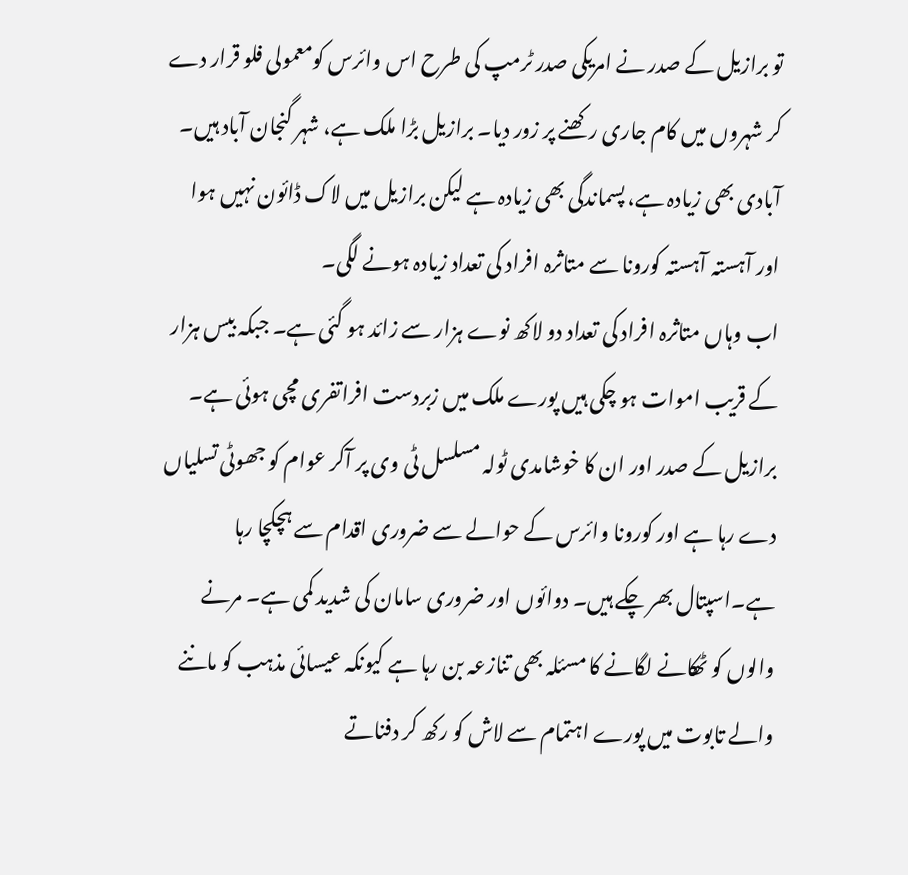تو برازیل کے صدر نے امریکی صدر ٹرمپ کی طرح اس وائرس کومعمولی فلو قرار دے کر شہروں میں کام جاری رکھنے پر زور دیا۔ برازیل بڑا ملک ہے، شہر گنجان آباد ہیں۔ آبادی بھی زیادہ ہے، پسماندگی بھی زیادہ ہے لیکن برازیل میں لاک ڈائون نہیں ہوا اور آہستہ آہستہ کورونا سے متاثرہ افراد کی تعداد زیادہ ہونے لگی۔
اب وہاں متاثرہ افراد کی تعداد دو لاکھ نوے ہزار سے زائد ہو گئی ہے۔ جبکہ بیس ہزار کے قریب اموات ہو چکی ہیں پورے ملک میں زبردست افراتفری مچی ہوئی ہے۔ برازیل کے صدر اور ان کا خوشامدی ٹولہ مسلسل ٹی وی پر آکر عوام کو جھوٹی تسلیاں دے رہا ہے اور کورونا وائرس کے حوالے سے ضروری اقدام سے ہچکچا رہا ہے۔اسپتال بھر چکے ہیں۔ دوائوں اور ضروری سامان کی شدید کمی ہے۔ مرنے والوں کو ٹھکانے لگانے کا مسئلہ بھی تنازعہ بن رہا ہے کیونکہ عیسائی مذہب کو ماننے والے تابوت میں پورے اہتمام سے لاش کو رکھ کر دفناتے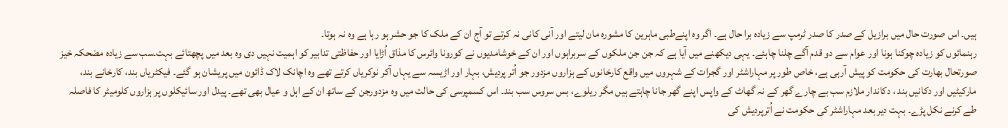ہیں۔ اس صورت حال میں برازیل کے صدر کا صدر ٹرمپ سے زیادہ برا حال ہے۔ اگر وہ اپنےطبی ماہرین کا مشورہ مان لیتے اور آنی کانی نہ کرتے تو آج ان کے ملک کا جو حشر ہو رہا ہے وہ نہ ہوتا۔
رہنمائوں کو زیادہ چوکنا ہونا اور عوام سے دو قدم آگے چلنا چاہئے۔ یہی دیکھنے میں آیا ہے کہ جن جن ملکوں کے سربراہوں اور ان کے خوشامدیوں نے کورونا وائرس کا مذاق اُڑایا اور حفاظتی تدابیر کو اہمیت نہیں دی وہ بعد میں پچھتائے بہت۔سب سے زیادہ مضحکہ خیز صورتحال بھارت کی حکومت کو پیش آرہی ہے، خاص طور پر مہاراشٹر اور گجرات کے شہروں میں واقع کارخانوں کے ہزاروں مزدور جو اُتر پردیش، بہار اور اڑیسہ سے یہاں آکر نوکریاں کرتے تھے وہ اچانک لاک ڈائون میں پریشان ہو گئے۔ فیکٹریاں بند، کارخانے بند، مارکیٹیں اور دکانیں بند ، دکاندار ملازم سب بے چارے گھر کے نہ گھاٹ کے واپس اپنے گھر جانا چاہتے ہیں مگر ریلوے، بس سروس سب بند۔ اس کسمپرسی کی حالت میں وہ مزدورجن کے ساتھ ان کے اہل و عیال بھی تھے۔ پیدل اور سائیکلوں پر ہزاروں کلومیٹر کا فاصلہ طے کرنے نکل پڑے۔ بہت دیر بعد مہاراشٹر کی حکومت نے اُترپردیش کی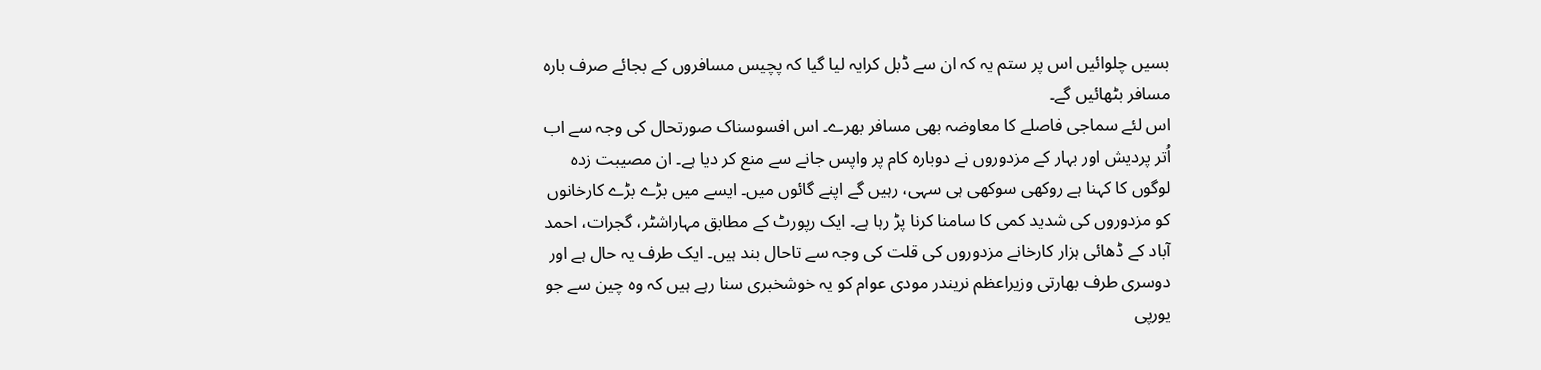بسیں چلوائیں اس پر ستم یہ کہ ان سے ڈبل کرایہ لیا گیا کہ پچیس مسافروں کے بجائے صرف بارہ مسافر بٹھائیں گے۔
اس لئے سماجی فاصلے کا معاوضہ بھی مسافر بھرے۔ اس افسوسناک صورتحال کی وجہ سے اب اُتر پردیش اور بہار کے مزدوروں نے دوبارہ کام پر واپس جانے سے منع کر دیا ہے۔ ان مصیبت زدہ لوگوں کا کہنا ہے روکھی سوکھی ہی سہی، رہیں گے اپنے گائوں میں۔ ایسے میں بڑے بڑے کارخانوں کو مزدوروں کی شدید کمی کا سامنا کرنا پڑ رہا ہے۔ ایک رپورٹ کے مطابق مہاراشٹر، گجرات، احمد آباد کے ڈھائی ہزار کارخانے مزدوروں کی قلت کی وجہ سے تاحال بند ہیں۔ ایک طرف یہ حال ہے اور دوسری طرف بھارتی وزیراعظم نریندر مودی عوام کو یہ خوشخبری سنا رہے ہیں کہ وہ چین سے جو یورپی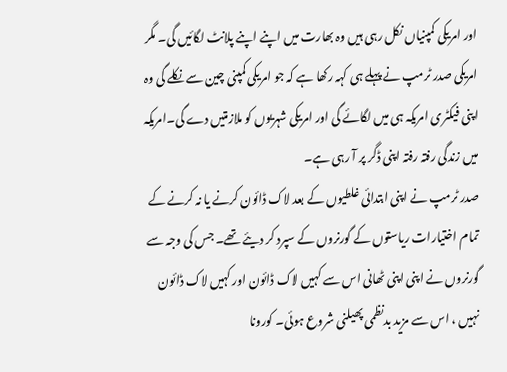اور امریکی کمپنیاں نکل رہی ہیں وہ بھارت میں اپنے اپنے پلانٹ لگائیں گی۔ مگر امریکی صدر ٹرمپ نے پہلے ہی کہہ رکھا ہے کہ جو امریکی کمپنی چین سے نکلے گی وہ اپنی فیکٹری امریکہ ہی میں لگائے گی اور امریکی شہریوں کو ملازمتیں دے گی۔امریکہ میں زندگی رفتہ رفتہ اپنی ڈگر پر آ رہی ہے۔
صدر ٹرمپ نے اپنی ابتدائی غلطیوں کے بعد لاک ڈائون کرنے یا نہ کرنے کے تمام اختیارات ریاستوں کے گورنروں کے سپرد کر دیئے تھے۔ جس کی وجہ سے گورنروں نے اپنی اپنی ٹھانی اس سے کہیں لاک ڈائون اور کہیں لاک ڈائون نہیں ، اس سے مزید بدنظمی پھیلنی شروع ہوئی۔ کورونا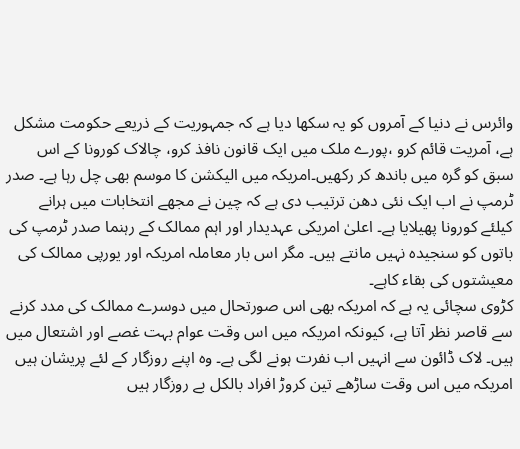وائرس نے دنیا کے آمروں کو یہ سکھا دیا ہے کہ جمہوریت کے ذریعے حکومت مشکل ہے، آمریت قائم کرو ،پورے ملک میں ایک قانون نافذ کرو، چالاک کورونا کے اس سبق کو گرہ میں باندھ کر رکھیں۔امریکہ میں الیکشن کا موسم بھی چل رہا ہے۔ صدر ٹرمپ نے اب ایک نئی دھن ترتیب دی ہے کہ چین نے مجھے انتخابات میں ہرانے کیلئے کورونا پھیلایا ہے۔ اعلیٰ امریکی عہدیدار اور اہم ممالک کے رہنما صدر ٹرمپ کی باتوں کو سنجیدہ نہیں مانتے ہیں۔ مگر اس بار معاملہ امریکہ اور یورپی ممالک کی معیشتوں کی بقاء کاہے۔
کڑوی سچائی یہ ہے کہ امریکہ بھی اس صورتحال میں دوسرے ممالک کی مدد کرنے سے قاصر نظر آتا ہے، کیونکہ امریکہ میں اس وقت عوام بہت غصے اور اشتعال میں ہیں۔ لاک ڈائون سے انہیں اب نفرت ہونے لگی ہے۔ وہ اپنے روزگار کے لئے پریشان ہیں امریکہ میں اس وقت ساڑھے تین کروڑ افراد بالکل بے روزگار ہیں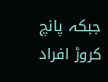جبکہ پانچ کروڑ افراد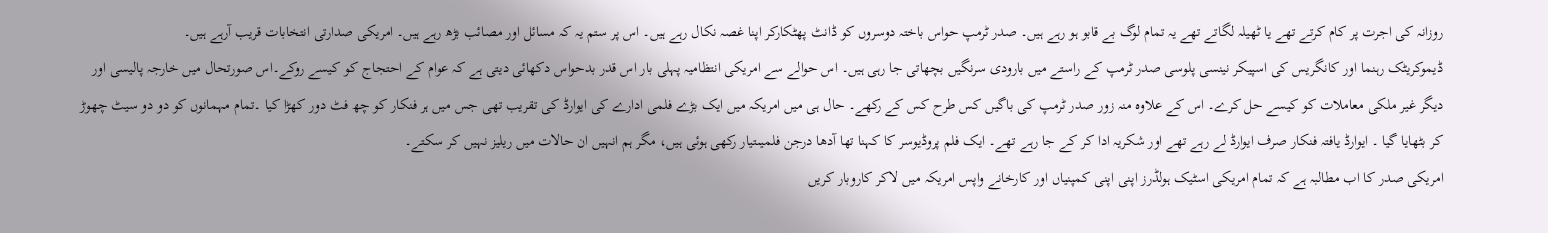روزانہ کی اجرت پر کام کرتے تھے یا ٹھیلہ لگاتے تھے یہ تمام لوگ بے قابو ہو رہے ہیں۔ صدر ٹرمپ حواس باختہ دوسروں کو ڈانٹ پھٹکارکر اپنا غصہ نکال رہے ہیں۔ اس پر ستم یہ کہ مسائل اور مصائب بڑھ رہے ہیں۔ امریکی صدارتی انتخابات قریب آرہے ہیں۔
ڈیموکریٹک رہنما اور کانگریس کی اسپیکر نینسی پلوسی صدر ٹرمپ کے راستے میں بارودی سرنگیں بچھاتی جا رہی ہیں۔ اس حوالے سے امریکی انتظامیہ پہلی بار اس قدر بدحواس دکھائی دیتی ہے کہ عوام کے احتجاج کو کیسے روکے۔اس صورتحال میں خارجہ پالیسی اور دیگر غیر ملکی معاملات کو کیسے حل کرے۔ اس کے علاوہ منہ زور صدر ٹرمپ کی باگیں کس طرح کس کے رکھے۔ حال ہی میں امریکہ میں ایک بڑے فلمی ادارے کی ایوارڈ کی تقریب تھی جس میں ہر فنکار کو چھ فٹ دور کھڑا کیا ۔تمام مہمانوں کو دو دو سیٹ چھوڑ کر بٹھایا گیا ۔ ایوارڈ یافتہ فنکار صرف ایوارڈ لے رہے تھے اور شکریہ ادا کر کے جا رہے تھے۔ ایک فلم پروڈیوسر کا کہنا تھا آدھا درجن فلمیںتیار رکھی ہوئی ہیں، مگر ہم انہیں ان حالات میں ریلیز نہیں کر سکتے۔
امریکی صدر کا اب مطالبہ ہے کہ تمام امریکی اسٹیک ہولڈرز اپنی اپنی کمپنیاں اور کارخانے واپس امریکہ میں لاکر کاروبار کریں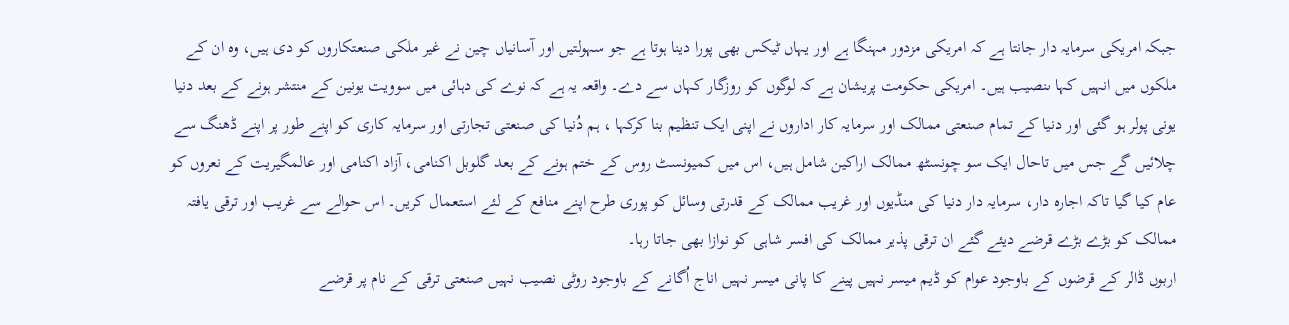جبکہ امریکی سرمایہ دار جانتا ہے کہ امریکی مزدور مہنگا ہے اور یہاں ٹیکس بھی پورا دینا ہوتا ہے جو سہولتیں اور آسانیاں چین نے غیر ملکی صنعتکاروں کو دی ہیں، وہ ان کے ملکوں میں انہیں کہا ںنصیب ہیں۔ امریکی حکومت پریشان ہے کہ لوگوں کو روزگار کہاں سے دے۔ واقعہ یہ ہے کہ نوے کی دہائی میں سوویت یونین کے منتشر ہونے کے بعد دنیا یونی پولر ہو گئی اور دنیا کے تمام صنعتی ممالک اور سرمایہ کار اداروں نے اپنی ایک تنظیم بنا کرکہا ، ہم دُنیا کی صنعتی تجارتی اور سرمایہ کاری کو اپنے طور پر اپنے ڈھنگ سے چلائیں گے جس میں تاحال ایک سو چونسٹھ ممالک اراکین شامل ہیں، اس میں کمیونسٹ روس کے ختم ہونے کے بعد گلوبل اکنامی، آزاد اکنامی اور عالمگیریت کے نعروں کو عام کیا گیا تاکہ اجارہ دار، سرمایہ دار دنیا کی منڈیوں اور غریب ممالک کے قدرتی وسائل کو پوری طرح اپنے منافع کے لئے استعمال کریں۔ اس حوالے سے غریب اور ترقی یافتہ ممالک کو بڑے بڑے قرضے دیئے گئے ان ترقی پذیر ممالک کی افسر شاہی کو نوازا بھی جاتا رہا۔
اربوں ڈالر کے قرضوں کے باوجود عوام کو ڈیم میسر نہیں پینے کا پانی میسر نہیں اناج اُگانے کے باوجود روٹی نصیب نہیں صنعتی ترقی کے نام پر قرضے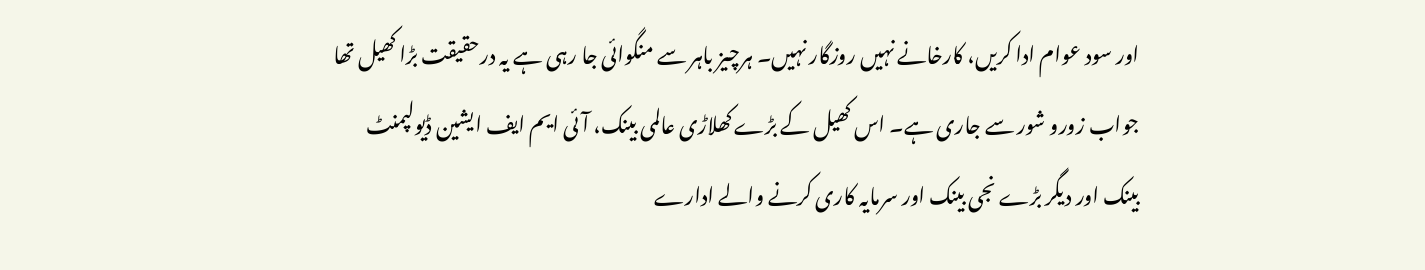اور سود عوام ادا کریں، کارخانے نہیں روزگار نہیں۔ ہرچیز باہر سے منگوائی جا رہی ہے یہ درحقیقت بڑا کھیل تھا جواب زورو شور سے جاری ہے۔ اس کھیل کے بڑے کھلاڑی عالمی بینک، آئی ایم ایف ایشین ڈیولپمنٹ بینک اور دیگر بڑے نجی بینک اور سرمایہ کاری کرنے والے ادارے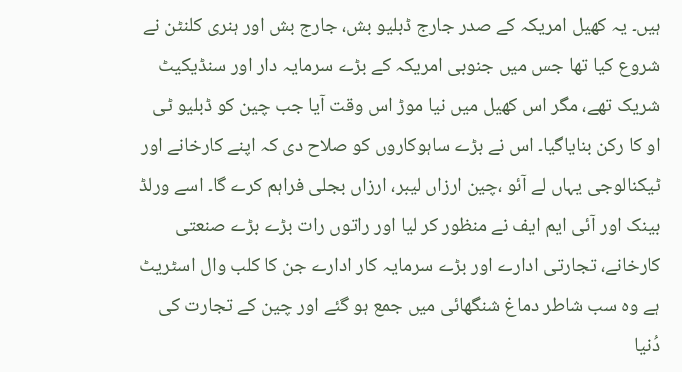ہیں۔ یہ کھیل امریکہ کے صدر جارج ڈبلیو بش، جارج بش اور ہنری کلنٹن نے شروع کیا تھا جس میں جنوبی امریکہ کے بڑے سرمایہ دار اور سنڈیکیٹ شریک تھے، مگر اس کھیل میں نیا موڑ اس وقت آیا جب چین کو ڈبلیو ٹی او کا رکن بنایاگیا۔ اس نے بڑے ساہوکاروں کو صلاح دی کہ اپنے کارخانے اور ٹیکنالوجی یہاں لے آئو ،چین ارزاں لیبر، ارزاں بجلی فراہم کرے گا۔ اسے ورلڈ بینک اور آئی ایم ایف نے منظور کر لیا اور راتوں رات بڑے بڑے صنعتی کارخانے، تجارتی ادارے اور بڑے سرمایہ کار ادارے جن کا کلب وال اسٹریٹ ہے وہ سب شاطر دماغ شنگھائی میں جمع ہو گئے اور چین کے تجارت کی دُنیا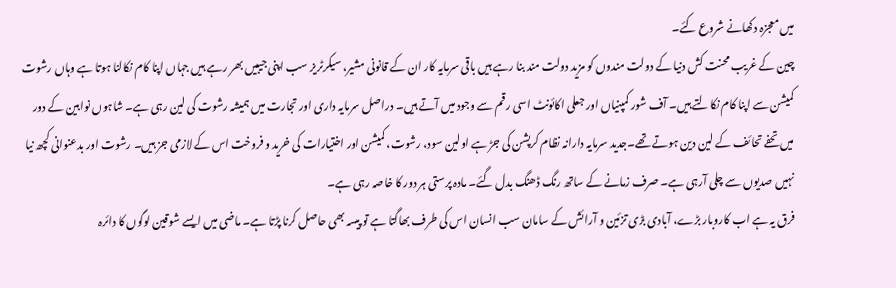میں معجزہ دکھانے شروع کئے۔
چین کے غریب محنت کش دنیا کے دولت مندوں کو مزید دولت مند بنا رہے ہیں باقی سرمایہ کار ان کے قانونی مشیر، سیکرٹریز سب اپنی جیبیں بھر رہے ہیں جہاں اپنا کام نکالنا ہوتا ہے وہاں رشوت کمیشن سے اپنا کام نکالتے ہیں۔ آف شور کمپنیاں اور جعلی اکائونٹ اسی رقم سے وجود میں آتے ہیں۔ دراصل سرمایہ داری اور تجارت میں ہمیشہ رشوت کی لین رہی ہے۔ شاہوں نوابین کے دور میں تحفے تحائف کے لین دین ہوتے تھے۔جدید سرمایہ دارانہ نظام کرپشن کی جڑ ہے اولین سود، رشوت، کمیشن اور اختیارات کی خرید و فروخت اس کے لازمی جز ہیں۔ رشوت اور بدعنوانی کچھ نیا نہیں صدیوں سے چلی آرہی ہے۔ صرف زمانے کے ساتھ رنگ ڈھنگ بدل گئے۔ مادہ پرستی ہر دور کا خاصہ رہی ہے۔
فرق یہ ہے اب کاروبار بڑے، آبادی بڑی تزئین و آرائش کے سامان سب انسان اس کی طرف بھاگتا ہے تو پیسہ بھی حاصل کرنا پڑتا ہے۔ ماضی میں ایسے شوقین لوگوں کا دائرہ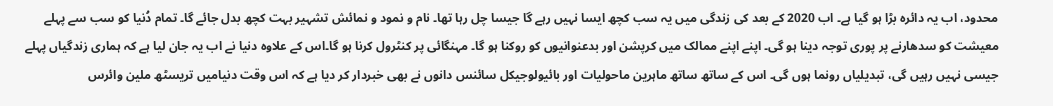محدود، اب یہ دائرہ بڑا ہو گیا ہے۔ اب 2020 کے بعد کی زندگی میں یہ سب کچھ ایسا نہیں رہے گا جیسا چل رہا تھا۔ نام و نمود و نمائش تشہیر بہت کچھ بدل جائے گا۔ تمام دُنیا کو سب سے پہلے معیشت کو سدھارنے پر پوری توجہ دینا ہو گی۔ اپنے اپنے ممالک میں کرپشن اور بدعنوانیوں کو روکنا ہو گا۔ مہنگائی پر کنٹرول کرنا ہو گا۔اس کے علاوہ دنیا نے اب یہ جان لیا ہے کہ ہماری زندگیاں پہلے جیسی نہیں رہیں گی، تبدیلیاں رونما ہوں گی۔ اس کے ساتھ ساتھ ماہرین ماحولیات اور بائیولوجیکل سائنس دانوں نے بھی خبردار کر دیا ہے کہ اس وقت دنیامیں تریسٹھ ملین وائرس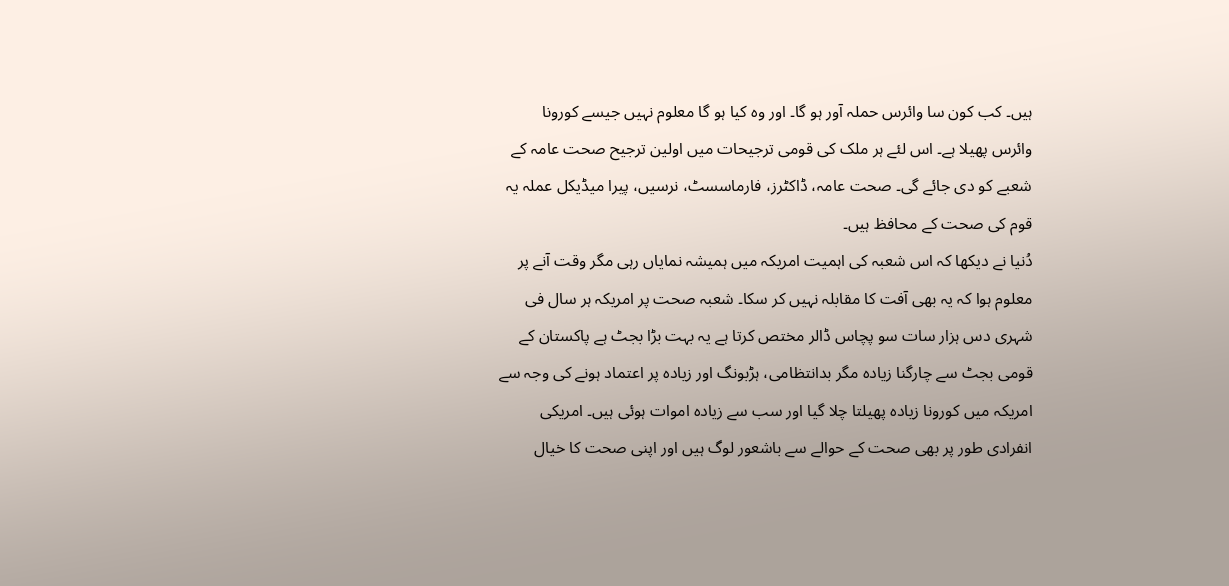ہیں۔ کب کون سا وائرس حملہ آور ہو گا۔ اور وہ کیا ہو گا معلوم نہیں جیسے کورونا وائرس پھیلا ہے۔ اس لئے ہر ملک کی قومی ترجیحات میں اولین ترجیح صحت عامہ کے شعبے کو دی جائے گی۔ صحت عامہ، ڈاکٹرز، فارماسسٹ، نرسیں، پیرا میڈیکل عملہ یہ قوم کی صحت کے محافظ ہیں۔
دُنیا نے دیکھا کہ اس شعبہ کی اہمیت امریکہ میں ہمیشہ نمایاں رہی مگر وقت آنے پر معلوم ہوا کہ یہ بھی آفت کا مقابلہ نہیں کر سکا۔ شعبہ صحت پر امریکہ ہر سال فی شہری دس ہزار سات سو پچاس ڈالر مختص کرتا ہے یہ بہت بڑا بجٹ ہے پاکستان کے قومی بجٹ سے چارگنا زیادہ مگر بدانتظامی، ہڑبونگ اور زیادہ پر اعتماد ہونے کی وجہ سے امریکہ میں کورونا زیادہ پھیلتا چلا گیا اور سب سے زیادہ اموات ہوئی ہیں۔ امریکی انفرادی طور پر بھی صحت کے حوالے سے باشعور لوگ ہیں اور اپنی صحت کا خیال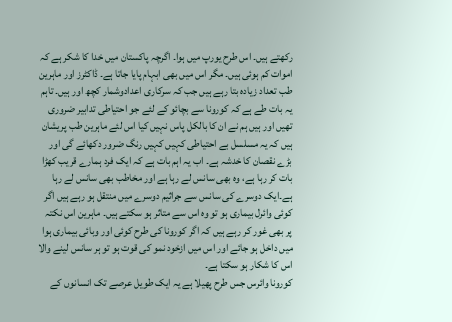رکھتے ہیں۔ اس طرح یورپ میں ہوا۔ اگرچہ پاکستان میں خدا کا شکر ہے کہ اموات کم ہوئی ہیں۔ مگر اس میں بھی ابہام پایا جاتا ہے۔ ڈاکٹرز اور ماہرین طب تعداد زیادہ بتا رہے ہیں جب کہ سرکاری اعدادوشمار کچھ اور ہیں۔ تاہم یہ بات طے ہے کہ کورونا سے بچائو کے لئے جو احتیاطی تدابیر ضروری تھیں اور ہیں ہم نے ان کا بالکل پاس نہیں کیا اس لئے ماہرین طب پریشان ہیں کہ یہ مسلسل بے احتیاطی کہیں کہیں رنگ ضرور دکھائے گی اور بڑے نقصان کا خدشہ ہے۔ اب یہ اہم بات ہے کہ ایک فرد ہمارے قریب کھڑا بات کر رہا ہے، وہ بھی سانس لے رہا ہے اور مخاطب بھی سانس لے رہا ہے۔ایک دوسرے کی سانس سے جراثیم دوسرے میں منتقل ہو رہے ہیں اگر کوئی وائرل بیماری ہو تو وہ اس سے متاثر ہو سکتے ہیں۔ ماہرین اس نکتہ پر بھی غور کر رہے ہیں کہ اگر کورونا کی طرح کوئی اور وبائی بیماری ہوا میں داخل ہو جائے اور اس میں ازخود نمو کی قوت ہو تو ہر سانس لینے والا اس کا شکار ہو سکتا ہے۔
کورونا وائرس جس طرح پھیلا ہے یہ ایک طویل عرصے تک انسانوں کے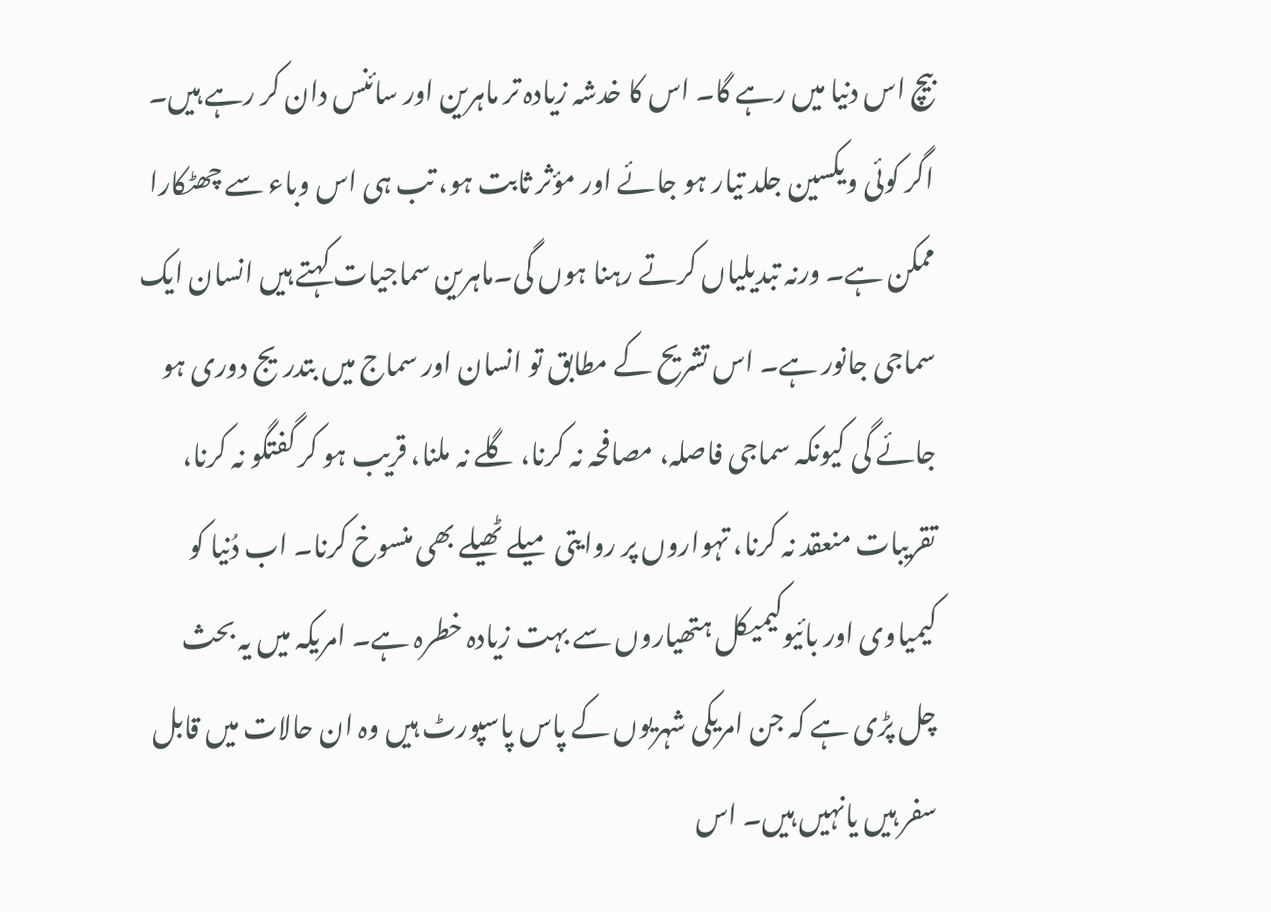بیچ اس دنیا میں رہے گا۔ اس کا خدشہ زیادہ تر ماہرین اور سائنس دان کر رہے ہیں۔ اگر کوئی ویکسین جلد تیار ہو جائے اور مؤثر ثابت ہو، تب ہی اس وباء سے چھٹکارا ممکن ہے۔ ورنہ تبدیلیاں کرتے رہنا ہوں گی۔ماہرین سماجیات کہتے ہیں انسان ایک سماجی جانور ہے۔ اس تشریح کے مطابق تو انسان اور سماج میں بتدریج دوری ہو جائے گی کیونکہ سماجی فاصلہ، مصافحہ نہ کرنا، گلے نہ ملنا، قریب ہو کر گفتگو نہ کرنا، تقریبات منعقد نہ کرنا، تہواروں پر روایتی میلے ٹھیلے بھی منسوخ کرنا۔ اب دُنیا کو کیمیاوی اور بائیوکیمیکل ہتھیاروں سے بہت زیادہ خطرہ ہے۔ امریکہ میں یہ بحث چل پڑی ہے کہ جن امریکی شہریوں کے پاس پاسپورٹ ہیں وہ ان حالات میں قابل سفر ہیں یانہیں ہیں۔ اس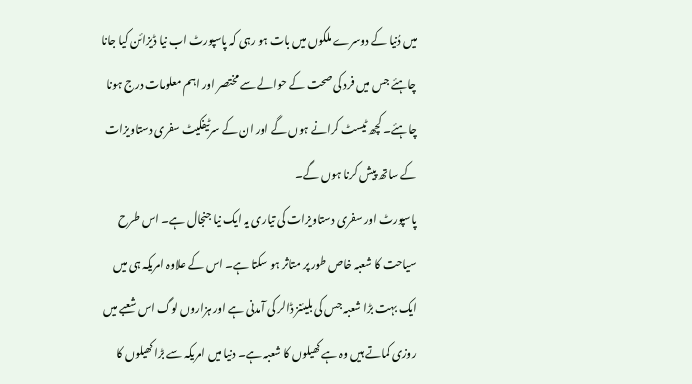میں دُنیا کے دوسرے ملکوں میں بات ہو رہی کہ پاسپورٹ اب نیا ڈیزائن کیا جانا چاہئے جس میں فرد کی صحت کے حوالے سے مختصر اور اہم معلومات درج ہونا چاہئے۔ کچھ ٹیسٹ کرانے ہوں گے اور ان کے سرٹیفکیٹ سفری دستاویزات کے ساتھ پیش کرنا ہوں گے۔
پاسپورٹ اور سفری دستاویزات کی تیاری یہ ایک نیا جنجال ہے۔ اس طرح سیاحت کا شعبہ خاص طور پر متاثر ہو سکتا ہے۔ اس کے علاوہ امریکہ ہی میں ایک بہت بڑا شعبہ جس کی بلیئنز ڈالر کی آمدنی ہے اور ہزاروں لوگ اس شعبے میں روزی کماتے ہیں وہ ہے کھیلوں کا شعبہ ہے۔ دنیا میں امریکہ سے بڑا کھیلوں کا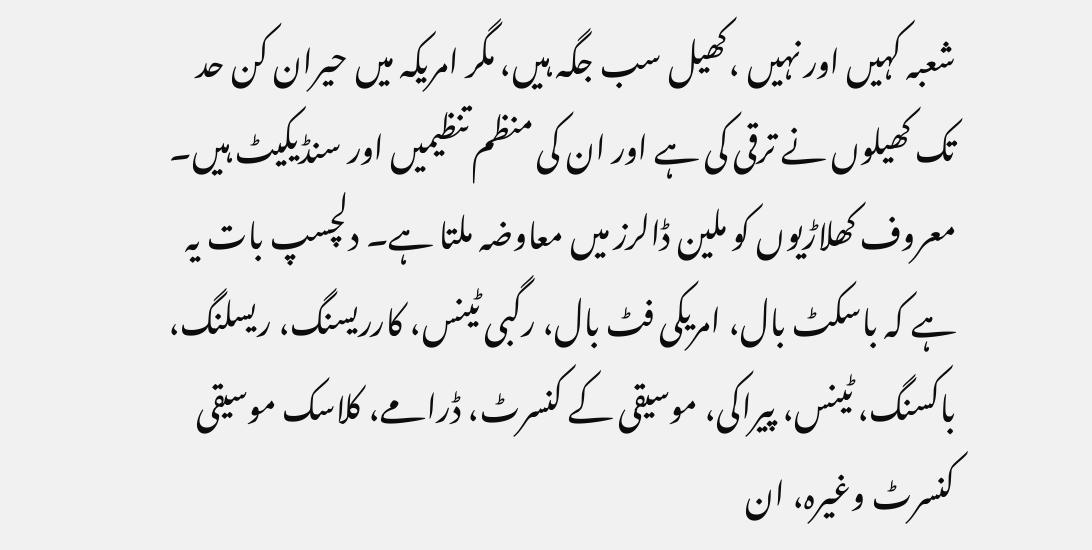شعبہ کہیں اور نہیں ،کھیل سب جگہ ہیں، مگر امریکہ میں حیران کن حد تک کھیلوں نے ترقی کی ہے اور ان کی منظم تنظیمیں اور سنڈیکیٹ ہیں۔ معروف کھلاڑیوں کو ملین ڈالرز میں معاوضہ ملتا ہے۔ دلچسپ بات یہ ہے کہ باسکٹ بال، امریکی فٹ بال، رگبی ٹینس، کارریسنگ، ریسلنگ، باکسنگ، ٹینس، پیراکی، موسیقی کے کنسرٹ، ڈرامے، کلاسک موسیقی کنسرٹ وغیرہ، ان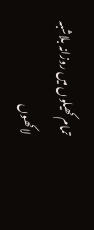تمام کھیلوں میں روزانہ بلاشبہ لاکھوں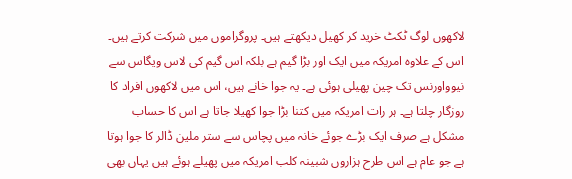لاکھوں لوگ ٹکٹ خرید کر کھیل دیکھتے ہیں۔ پروگراموں میں شرکت کرتے ہیں۔ اس کے علاوہ امریکہ میں ایک اور بڑا گیم ہے بلکہ اس گیم کی لاس ویگاس سے نیوواورنس تک چین پھیلی ہوئی ہے۔ یہ جوا خانے ہیں، اس میں لاکھوں افراد کا روزگار چلتا ہے۔ ہر رات امریکہ میں کتنا بڑا جوا کھیلا جاتا ہے اس کا حساب مشکل ہے صرف ایک بڑے جوئے خانہ میں پچاس سے ستر ملین ڈالر کا جوا ہوتا ہے جو عام ہے اس طرح ہزاروں شبینہ کلب امریکہ میں پھیلے ہوئے ہیں یہاں بھی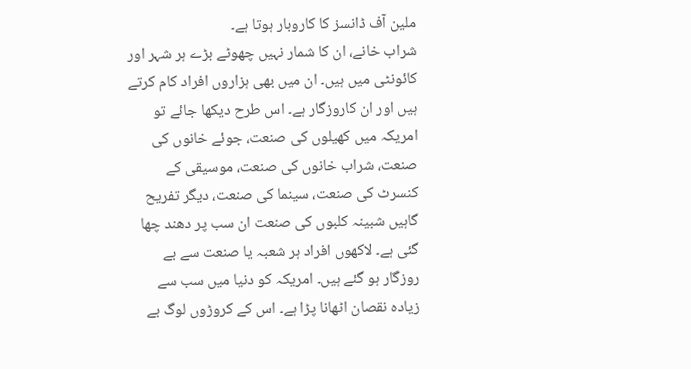ملین آف ڈانسز کا کاروبار ہوتا ہے۔
شراب خانے، ان کا شمار نہیں چھوٹے بڑے ہر شہر اور کائونٹی میں ہیں۔ ان میں بھی ہزاروں افراد کام کرتے ہیں اور ان کاروزگار ہے۔ اس طرح دیکھا جائے تو امریکہ میں کھیلوں کی صنعت، جوئے خانوں کی صنعت، شراب خانوں کی صنعت، موسیقی کے کنسرٹ کی صنعت، سینما کی صنعت، دیگر تفریح گاہیں شبینہ کلبوں کی صنعت ان سب پر دھند چھا گئی ہے۔ لاکھوں افراد ہر شعبہ یا صنعت سے بے روزگار ہو گئے ہیں۔ امریکہ کو دنیا میں سب سے زیادہ نقصان اٹھانا پڑا ہے۔ اس کے کروڑوں لوگ بے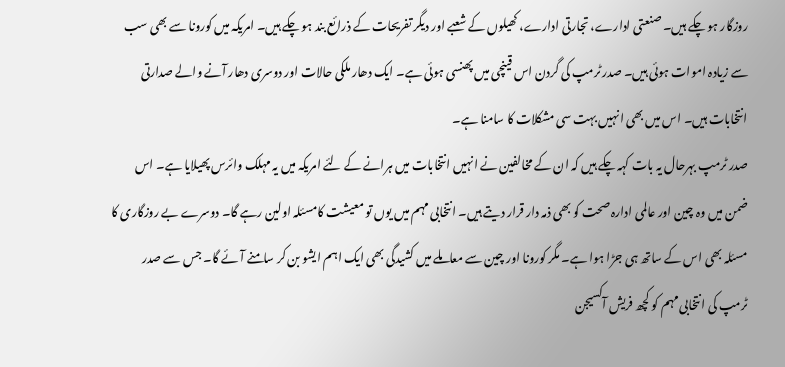روزگار ہو چکے ہیں۔ صنعتی ادارے، تجارتی ادارے، کھیلوں کے شعبے اور دیگر تفریحات کے ذرائع بند ہو چکے ہیں۔ امریکہ میں کورونا سے بھی سب سے زیادہ اموات ہوئی ہیں۔ صدر ٹرمپ کی گردن اس قینچی میں پھنسی ہوئی ہے۔ ایک دھار ملکی حالات اور دوسری دھار آنے والے صدارتی انتخابات ہیں۔ اس میں بھی انہیں بہت سی مشکلات کا سامنا ہے۔
صدر ٹرمپ بہرحال یہ بات کہہ چکے ہیں کہ ان کے مخالفین نے انہیں انتخابات میں ہرانے کے لئے امریکہ میں یہ مہلک وائرس پھیلایا ہے۔ اس ضمن میں وہ چین اور عالمی ادارہ صحت کو بھی ذمہ دار قرار دیتے ہیں۔ انتخابی مہم میں یوں تو معیشت کامسئلہ اولین رہے گا۔ دوسرے بے روزگاری کا مسئلہ بھی اس کے ساتھ ہی جڑا ہوا ہے۔ مگر کورونا اور چین سے معاملے میں کشیدگی بھی ایک اہم ایشو بن کر سامنے آئے گا۔ جس سے صدر ٹرمپ کی انتخابی مہم کو کچھ فریش آکسیجن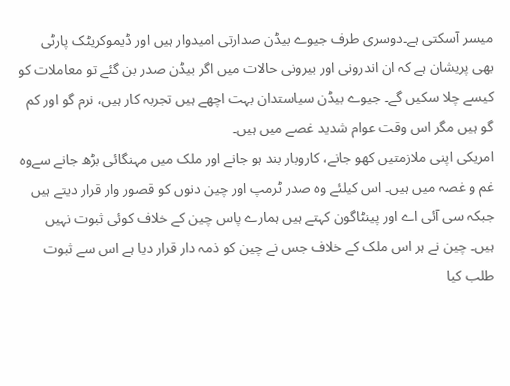میسر آسکتی ہے۔دوسری طرف جیوے بیڈن صدارتی امیدوار ہیں اور ڈیموکریٹک پارٹی بھی پریشان ہے کہ ان اندرونی اور بیرونی حالات میں اگر بیڈن صدر بن گئے تو معاملات کو کیسے چلا سکیں گے۔ جیوے بیڈن سیاستدان بہت اچھے ہیں تجربہ کار ہیں، نرم گو اور کم گو ہیں مگر اس وقت عوام شدید غصے میں ہیں۔
امریکی اپنی ملازمتیں کھو جانے، کاروبار بند ہو جانے اور ملک میں مہنگائی بڑھ جانے سےوہ غم و غصہ میں ہیں۔ اس کیلئے وہ صدر ٹرمپ اور چین دنوں کو قصور وار قرار دیتے ہیں جبکہ سی آئی اے اور پینٹاگون کہتے ہیں ہمارے پاس چین کے خلاف کوئی ثبوت نہیں ہیں۔ چین نے ہر اس ملک کے خلاف جس نے چین کو ذمہ دار قرار دیا ہے اس سے ثبوت طلب کیا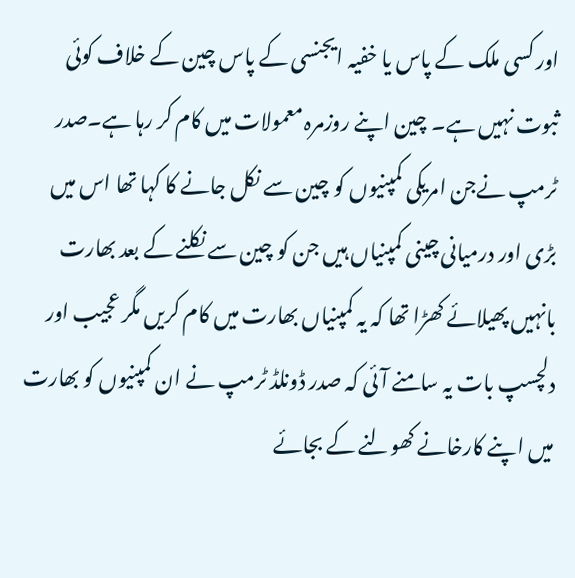اور کسی ملک کے پاس یا خفیہ ایجنسی کے پاس چین کے خلاف کوئی ثبوت نہیں ہے۔ چین اپنے روزمرہ معمولات میں کام کر رہا ہے۔صدر ٹرمپ نےجن امریکی کمپنیوں کو چین سے نکل جانے کا کہا تھا اس میں بڑی اور درمیانی چینی کمپنیاں ہیں جن کو چین سے نکلنے کے بعد بھارت بانہیں پھیلائے کھڑا تھا کہ یہ کمپنیاں بھارت میں کام کریں مگر عجیب اور دلچسپ بات یہ سامنے آئی کہ صدر ڈونلڈ ٹرمپ نے ان کمپنیوں کو بھارت میں اپنے کارخانے کھولنے کے بجائے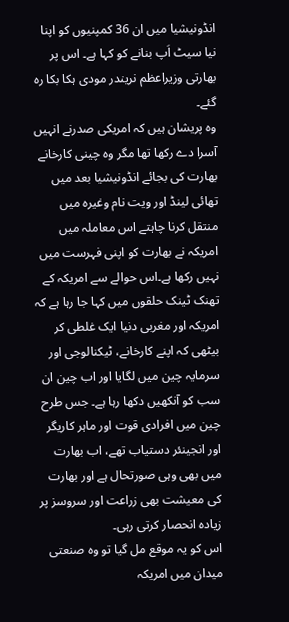انڈونیشیا میں ان 36 کمپنیوں کو اپنا نیا سیٹ اَپ بنانے کو کہا ہے۔ اس پر بھارتی وزیراعظم نریندر مودی ہکا بکا رہ گئے۔
وہ پریشان ہیں کہ امریکی صدرنے انہیں آسرا دے رکھا تھا مگر وہ چینی کارخانے بھارت کی بجائے انڈونیشیا بعد میں تھائی لینڈ اور ویت نام وغیرہ میں منتقل کرنا چاہتے اس معاملہ میں امریکہ نے بھارت کو اپنی فہرست میں نہیں رکھا ہے۔اس حوالے سے امریکہ کے تھنک ٹینک حلقوں میں کہا جا رہا ہے کہ امریکہ اور مغربی دنیا ایک غلطی کر بیٹھی کہ اپنے کارخانے، ٹیکنالوجی اور سرمایہ چین میں لگایا اور اب چین ان سب کو آنکھیں دکھا رہا ہے۔ جس طرح چین میں افرادی قوت اور ماہر کاریگر اور انجینئر دستیاب تھے، اب بھارت میں بھی وہی صورتحال ہے اور بھارت کی معیشت بھی زراعت اور سروسز پر زیادہ انحصار کرتی رہی۔
اس کو یہ موقع مل گیا تو وہ صنعتی میدان میں امریکہ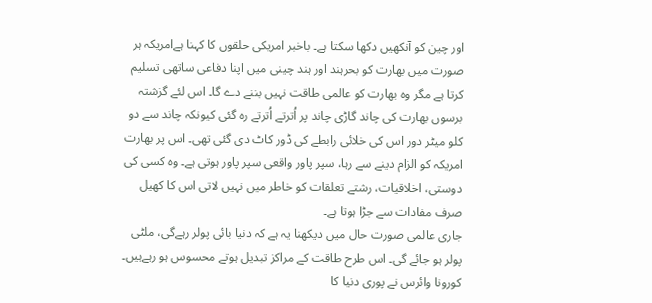اور چین کو آنکھیں دکھا سکتا ہے۔ باخبر امریکی حلقوں کا کہنا ہےامریکہ ہر صورت میں بھارت کو بحرہند اور ہند چینی میں اپنا دفاعی ساتھی تسلیم کرتا ہے مگر وہ بھارت کو عالمی طاقت نہیں بننے دے گا۔ اس لئے گزشتہ برسوں بھارت کی چاند گاڑی چاند پر اُترتے اُترتے رہ گئی کیونکہ چاند سے دو کلو میٹر دور اس کی خلائی رابطے کی ڈور کاٹ دی گئی تھی۔ اس پر بھارت امریکہ کو الزام دینے سے رہا، سپر پاور واقعی سپر پاور ہوتی ہے۔ وہ کسی کی دوستی، اخلاقیات، رشتے تعلقات کو خاطر میں نہیں لاتی اس کا کھیل صرف مفادات سے جڑا ہوتا ہے۔
جاری عالمی صورت حال میں دیکھنا یہ ہے کہ دنیا بائی پولر رہےگی، ملٹی پولر ہو جائے گی۔ اس طرح طاقت کے مراکز تبدیل ہوتے محسوس ہو رہےہیں۔ کورونا وائرس نے پوری دنیا کا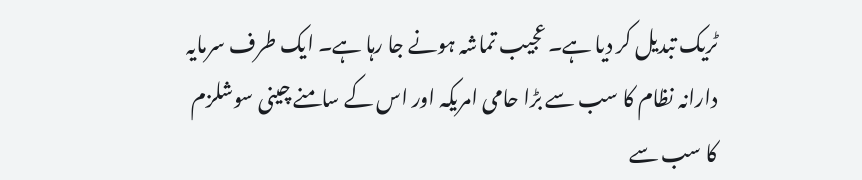ٹریک تبدیل کر دیا ہے۔ عجیب تماشہ ہونے جا رہا ہے۔ ایک طرف سرمایہ دارانہ نظام کا سب سے بڑا حامی امریکہ اور اس کے سامنے چینی سوشلزم کا سب سے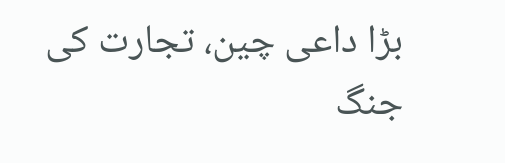بڑا داعی چین، تجارت کی جنگ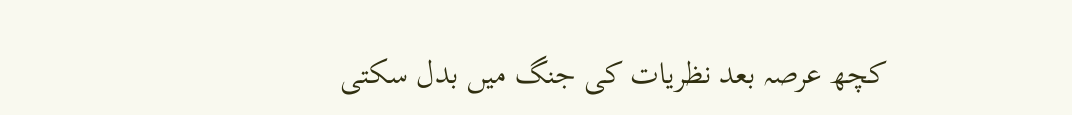کچھ عرصہ بعد نظریات کی جنگ میں بدل سکتی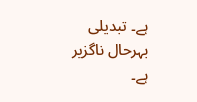ہے۔ تبدیلی بہرحال ناگزیر ہے۔